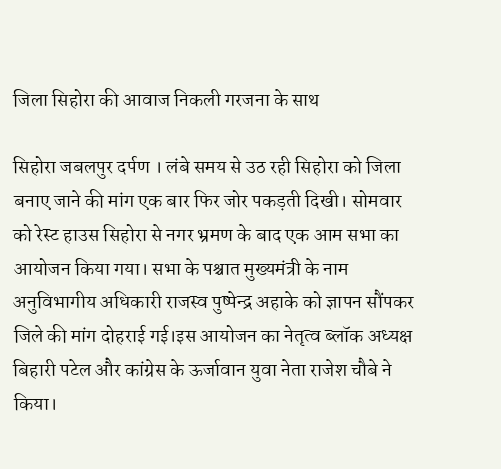जिला सिहोरा की आवाज निकली गरजना के साथ

सिहोरा जबलपुर दर्पण । लंबे समय से उठ रही सिहोरा को जिला बनाए जाने की मांग एक बार फिर जोर पकड़ती दिखी। सोमवार को रेस्ट हाउस सिहोरा से नगर भ्रमण के बाद एक आम सभा का आयोजन किया गया। सभा के पश्चात मुख्यमंत्री के नाम अनुविभागीय अधिकारी राजस्व पुष्पेन्द्र अहाके को ज्ञापन सौंपकर जिले की मांग दोहराई गई।इस आयोजन का नेतृत्व ब्लॉक अध्यक्ष बिहारी पटेल और कांग्रेस के ऊर्जावान युवा नेता राजेश चौबे ने किया।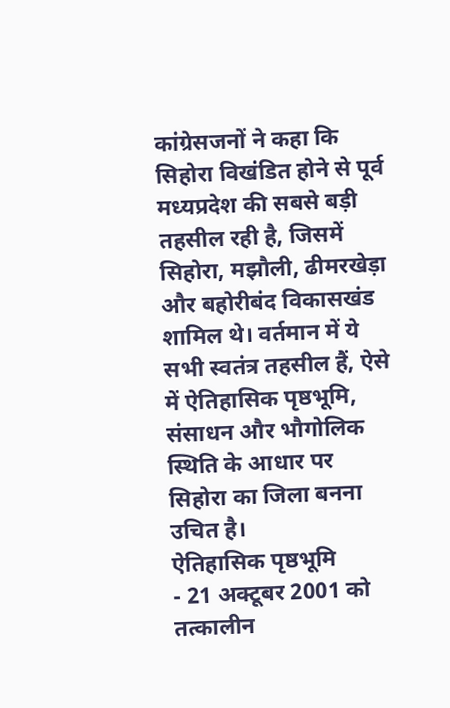कांग्रेसजनों ने कहा कि सिहोरा विखंडित होने से पूर्व मध्यप्रदेश की सबसे बड़ी तहसील रही है, जिसमें सिहोरा, मझौली, ढीमरखेड़ा और बहोरीबंद विकासखंड शामिल थे। वर्तमान में ये सभी स्वतंत्र तहसील हैं, ऐसे में ऐतिहासिक पृष्ठभूमि, संसाधन और भौगोलिक स्थिति के आधार पर सिहोरा का जिला बनना उचित है।
ऐतिहासिक पृष्ठभूमि
- 21 अक्टूबर 2001 को तत्कालीन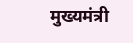मुख्यमंत्री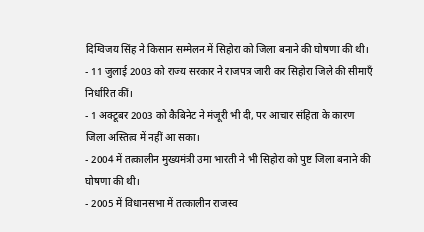दिग्विजय सिंह ने किसान सम्मेलन में सिहोरा को जिला बनाने की घोषणा की थी।
- 11 जुलाई 2003 को राज्य सरकार ने राजपत्र जारी कर सिहोरा जिले की सीमाएँ निर्धारित कीं।
- 1 अक्टूबर 2003 को कैबिनेट ने मंजूरी भी दी, पर आचार संहिता के कारण जिला अस्तित्व में नहीं आ सका।
- 2004 में तत्कालीन मुख्यमंत्री उमा भारती ने भी सिहोरा को पुष्ट जिला बनाने की घोषणा की थी।
- 2005 में विधानसभा में तत्कालीन राजस्व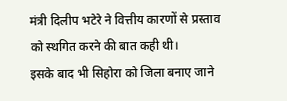मंत्री दिलीप भटेरे ने वित्तीय कारणों से प्रस्ताव को स्थगित करने की बात कही थी।
इसके बाद भी सिहोरा को जिला बनाए जाने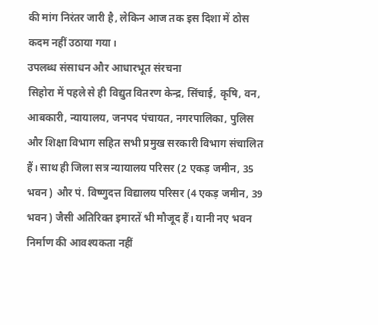की मांग निरंतर जारी है, लेकिन आज तक इस दिशा में ठोस कदम नहीं उठाया गया।
उपलब्ध संसाधन और आधारभूत संरचना
सिहोरा में पहले से ही विद्युत वितरण केन्द्र, सिंचाई, कृषि, वन, आबकारी, न्यायालय, जनपद पंचायत, नगरपालिका, पुलिस और शिक्षा विभाग सहित सभी प्रमुख सरकारी विभाग संचालित हैं। साथ ही जिला सत्र न्यायालय परिसर (2 एकड़ जमीन, 35 भवन) और पं. विष्णुदत्त विद्यालय परिसर (4 एकड़ जमीन, 39 भवन) जैसी अतिरिक्त इमारतें भी मौजूद हैं। यानी नए भवन निर्माण की आवश्यकता नहीं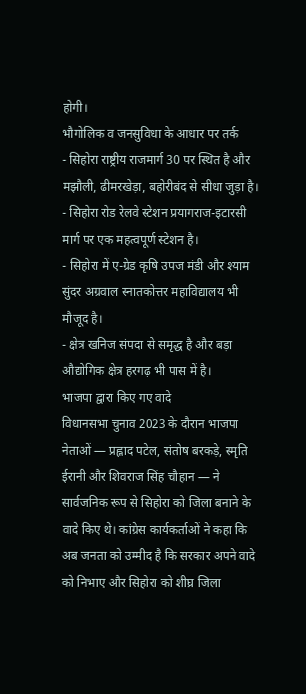होगी।
भौगोलिक व जनसुविधा के आधार पर तर्क
- सिहोरा राष्ट्रीय राजमार्ग 30 पर स्थित है और मझौली, ढीमरखेड़ा, बहोरीबंद से सीधा जुड़ा है।
- सिहोरा रोड रेलवे स्टेशन प्रयागराज-इटारसी मार्ग पर एक महत्वपूर्ण स्टेशन है।
- सिहोरा में ए-ग्रेड कृषि उपज मंडी और श्याम सुंदर अग्रवाल स्नातकोत्तर महाविद्यालय भी मौजूद है।
- क्षेत्र खनिज संपदा से समृद्ध है और बड़ा औद्योगिक क्षेत्र हरगढ़ भी पास में है।
भाजपा द्वारा किए गए वादे
विधानसभा चुनाव 2023 के दौरान भाजपा नेताओं — प्रह्लाद पटेल, संतोष बरकड़े, स्मृति ईरानी और शिवराज सिंह चौहान — ने सार्वजनिक रूप से सिहोरा को जिला बनाने के वादे किए थे। कांग्रेस कार्यकर्ताओं ने कहा कि अब जनता को उम्मीद है कि सरकार अपने वादे को निभाए और सिहोरा को शीघ्र जिला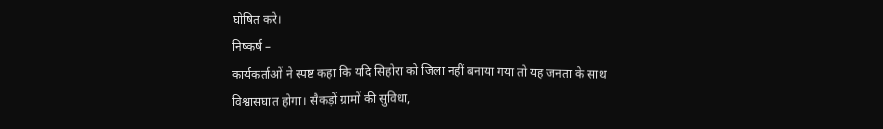घोषित करे।
निष्कर्ष –
कार्यकर्ताओं ने स्पष्ट कहा कि यदि सिहोरा को जिला नहीं बनाया गया तो यह जनता के साथ विश्वासघात होगा। सैकड़ों ग्रामों की सुविधा,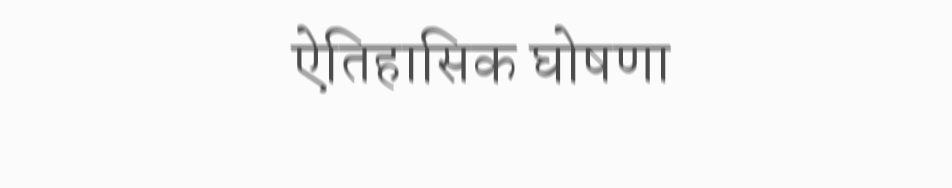ऐतिहासिक घोषणा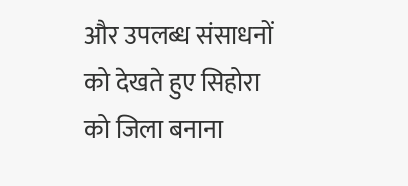और उपलब्ध संसाधनों को देखते हुए सिहोरा को जिला बनाना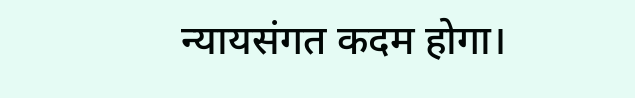न्यायसंगत कदम होगा।